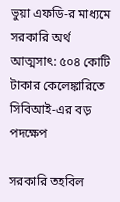ভুয়া এফডি-র মাধ্যমে সরকারি অর্থ আত্মসাৎ: ৫০৪ কোটি টাকার কেলেঙ্কারিতে সিবিআই-এর বড় পদক্ষেপ

সরকারি তহবিল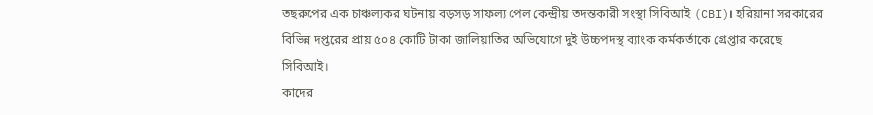তছরুপের এক চাঞ্চল্যকর ঘটনায় বড়সড় সাফল্য পেল কেন্দ্রীয় তদন্তকারী সংস্থা সিবিআই (CBI)। হরিয়ানা সরকারের বিভিন্ন দপ্তরের প্রায় ৫০৪ কোটি টাকা জালিয়াতির অভিযোগে দুই উচ্চপদস্থ ব্যাংক কর্মকর্তাকে গ্রেপ্তার করেছে সিবিআই।
কাদের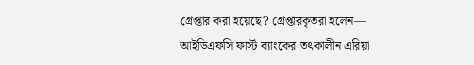গ্রেপ্তার করা হয়েছে? গ্রেপ্তারকৃতরা হলেন— আইডিএফসি ফার্স্ট ব্যাংকের তৎকালীন এরিয়া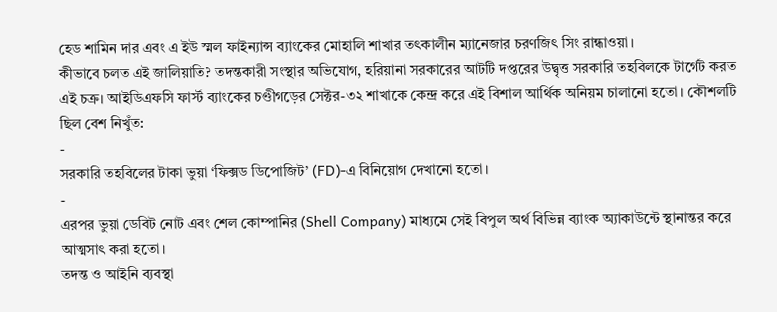হেড শামিন দার এবং এ ইউ স্মল ফাইন্যান্স ব্যাংকের মোহালি শাখার তৎকালীন ম্যানেজার চরণজিৎ সিং রান্ধাওয়া।
কীভাবে চলত এই জালিয়াতি? তদন্তকারী সংস্থার অভিযোগ, হরিয়ানা সরকারের আটটি দপ্তরের উদ্বৃত্ত সরকারি তহবিলকে টার্গেট করত এই চক্র। আইডিএফসি ফার্স্ট ব্যাংকের চণ্ডীগড়ের সেক্টর-৩২ শাখাকে কেন্দ্র করে এই বিশাল আর্থিক অনিয়ম চালানো হতো। কৌশলটি ছিল বেশ নিখুঁত:
-
সরকারি তহবিলের টাকা ভুয়া ‘ফিক্সড ডিপোজিট’ (FD)-এ বিনিয়োগ দেখানো হতো।
-
এরপর ভুয়া ডেবিট নোট এবং শেল কোম্পানির (Shell Company) মাধ্যমে সেই বিপুল অর্থ বিভিন্ন ব্যাংক অ্যাকাউন্টে স্থানান্তর করে আত্মসাৎ করা হতো।
তদন্ত ও আইনি ব্যবস্থা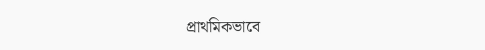প্রাথমিকভাবে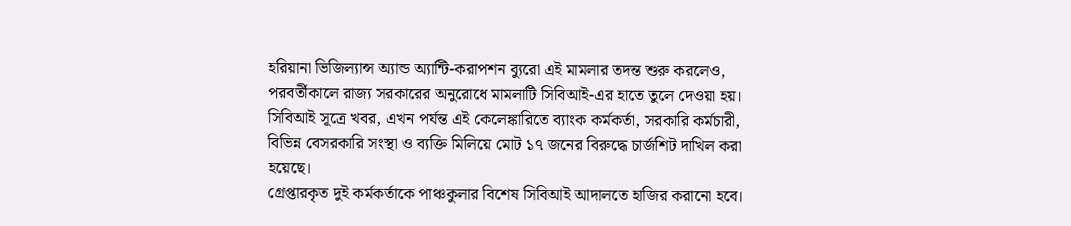হরিয়ানা ভিজিল্যান্স অ্যান্ড অ্যান্টি-করাপশন ব্যুরো এই মামলার তদন্ত শুরু করলেও, পরবর্তীকালে রাজ্য সরকারের অনুরোধে মামলাটি সিবিআই-এর হাতে তুলে দেওয়া হয়। সিবিআই সূত্রে খবর, এখন পর্যন্ত এই কেলেঙ্কারিতে ব্যাংক কর্মকর্তা, সরকারি কর্মচারী, বিভিন্ন বেসরকারি সংস্থা ও ব্যক্তি মিলিয়ে মোট ১৭ জনের বিরুদ্ধে চার্জশিট দাখিল করা হয়েছে।
গ্রেপ্তারকৃত দুই কর্মকর্তাকে পাঞ্চকুলার বিশেষ সিবিআই আদালতে হাজির করানো হবে।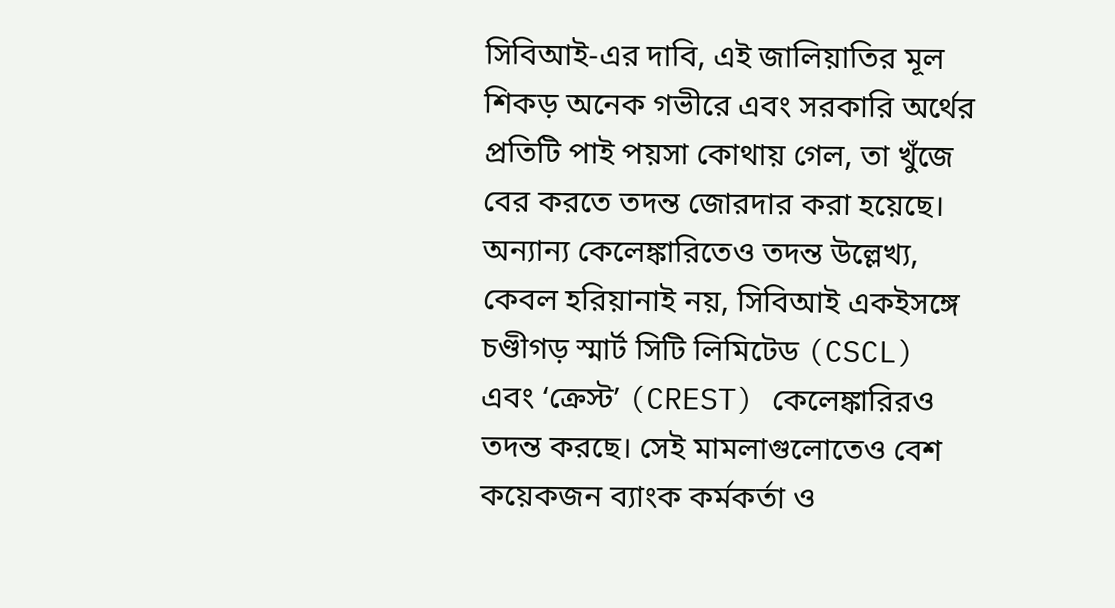সিবিআই-এর দাবি, এই জালিয়াতির মূল শিকড় অনেক গভীরে এবং সরকারি অর্থের প্রতিটি পাই পয়সা কোথায় গেল, তা খুঁজে বের করতে তদন্ত জোরদার করা হয়েছে।
অন্যান্য কেলেঙ্কারিতেও তদন্ত উল্লেখ্য, কেবল হরিয়ানাই নয়, সিবিআই একইসঙ্গে চণ্ডীগড় স্মার্ট সিটি লিমিটেড (CSCL) এবং ‘ক্রেস্ট’ (CREST) কেলেঙ্কারিরও তদন্ত করছে। সেই মামলাগুলোতেও বেশ কয়েকজন ব্যাংক কর্মকর্তা ও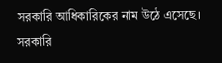সরকারি আধিকারিকের নাম উঠে এসেছে। সরকারি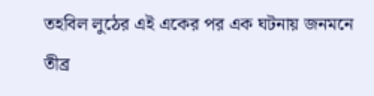তহবিল লুঠের এই একের পর এক ঘটনায় জনমনে তীব্র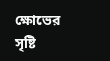ক্ষোভের সৃষ্টি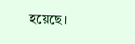হয়েছে।